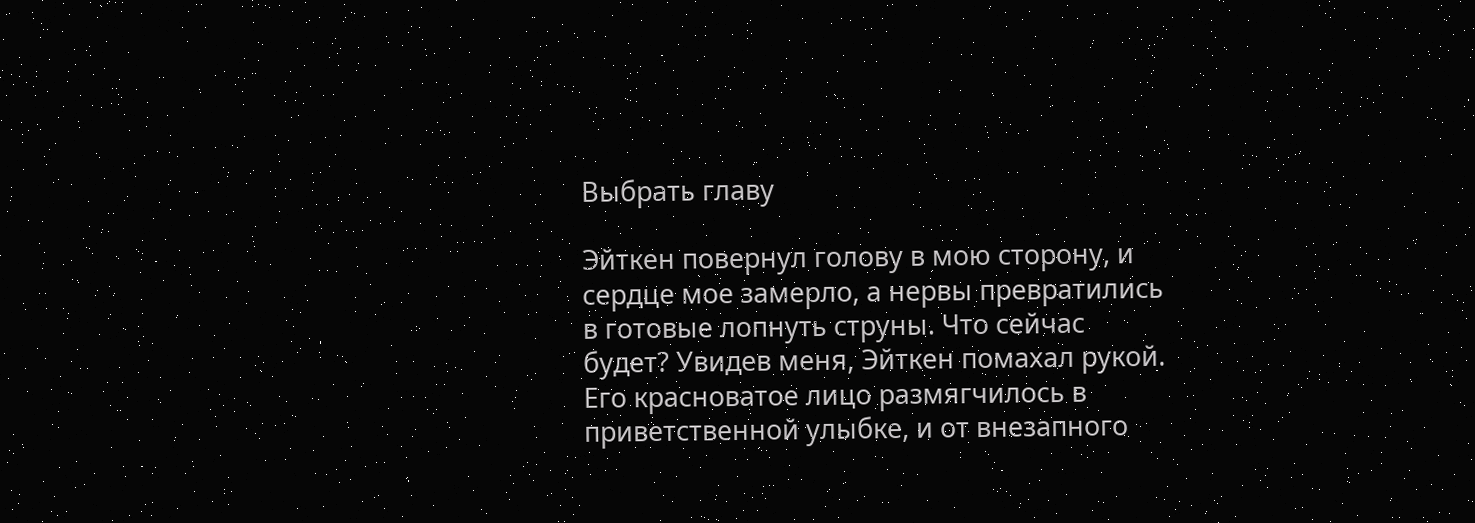Выбрать главу

Эйткен повернул голову в мою сторону, и сердце мое замерло, а нервы превратились в готовые лопнуть струны. Что сейчас будет? Увидев меня, Эйткен помахал рукой. Его красноватое лицо размягчилось в приветственной улыбке, и от внезапного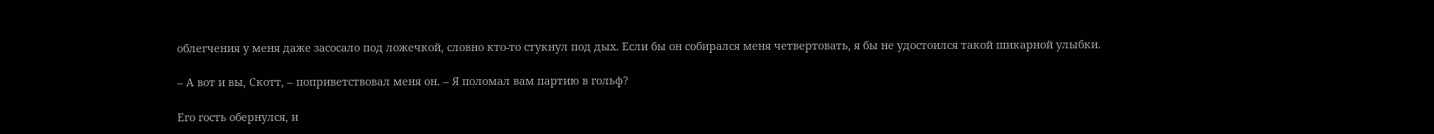облегчения у меня даже засосало под ложечкой, словно кто-то стукнул под дых. Если бы он собирался меня четвертовать, я бы не удостоился такой шикарной улыбки.

– А вот и вы, Скотт, – поприветствовал меня он. – Я поломал вам партию в гольф?

Его гость обернулся, и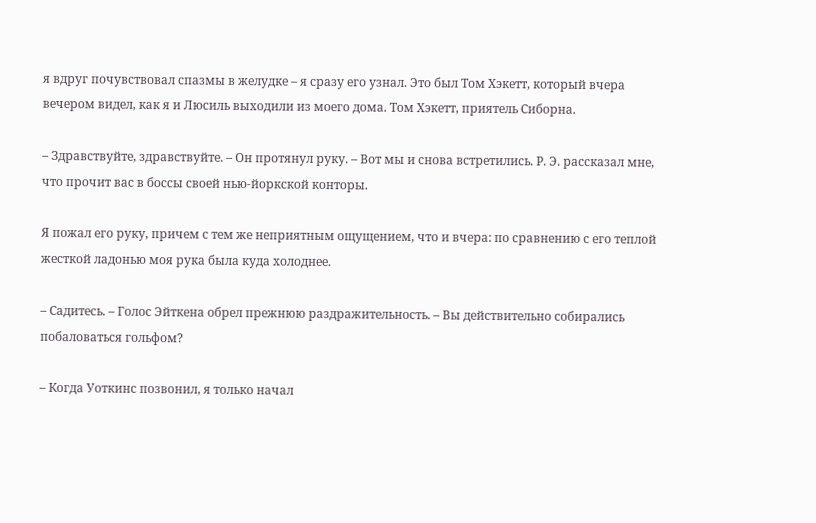я вдруг почувствовал спазмы в желудке – я сразу его узнал. Это был Том Хэкетт, который вчера вечером видел, как я и Люсиль выходили из моего дома. Том Хэкетт, приятель Сиборна.

– Здравствуйте, здравствуйте. – Он протянул руку. – Вот мы и снова встретились. Р. Э. рассказал мне, что прочит вас в боссы своей нью-йоркской конторы.

Я пожал его руку, причем с тем же неприятным ощущением, что и вчера: по сравнению с его теплой жесткой ладонью моя рука была куда холоднее.

– Садитесь. – Голос Эйткена обрел прежнюю раздражительность. – Вы действительно собирались побаловаться гольфом?

– Когда Уоткинс позвонил, я только начал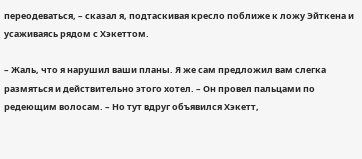переодеваться, – сказал я, подтаскивая кресло поближе к ложу Эйткена и усаживаясь рядом с Хэкеттом.

– Жаль, что я нарушил ваши планы. Я же сам предложил вам слегка размяться и действительно этого хотел. – Он провел пальцами по редеющим волосам. – Но тут вдруг объявился Хэкетт,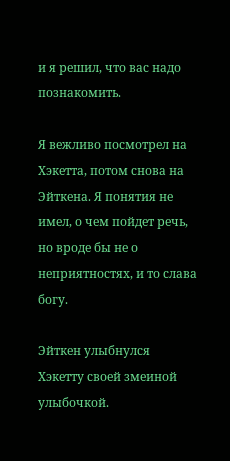и я решил, что вас надо познакомить.

Я вежливо посмотрел на Хэкетта, потом снова на Эйткена. Я понятия не имел, о чем пойдет речь, но вроде бы не о неприятностях, и то слава богу.

Эйткен улыбнулся Хэкетту своей змеиной улыбочкой.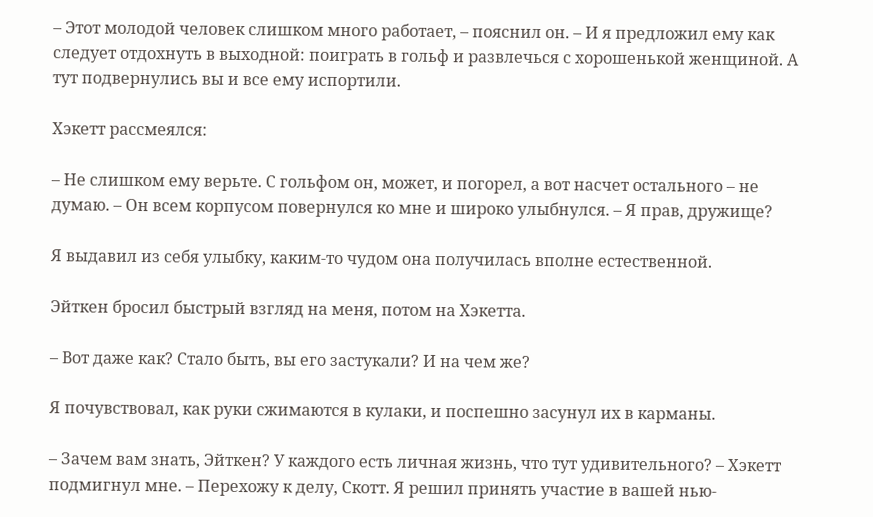– Этот молодой человек слишком много работает, – пояснил он. – И я предложил ему как следует отдохнуть в выходной: поиграть в гольф и развлечься с хорошенькой женщиной. А тут подвернулись вы и все ему испортили.

Хэкетт рассмеялся:

– Не слишком ему верьте. С гольфом он, может, и погорел, а вот насчет остального – не думаю. – Он всем корпусом повернулся ко мне и широко улыбнулся. – Я прав, дружище?

Я выдавил из себя улыбку, каким-то чудом она получилась вполне естественной.

Эйткен бросил быстрый взгляд на меня, потом на Хэкетта.

– Вот даже как? Стало быть, вы его застукали? И на чем же?

Я почувствовал, как руки сжимаются в кулаки, и поспешно засунул их в карманы.

– Зачем вам знать, Эйткен? У каждого есть личная жизнь, что тут удивительного? – Хэкетт подмигнул мне. – Перехожу к делу, Скотт. Я решил принять участие в вашей нью-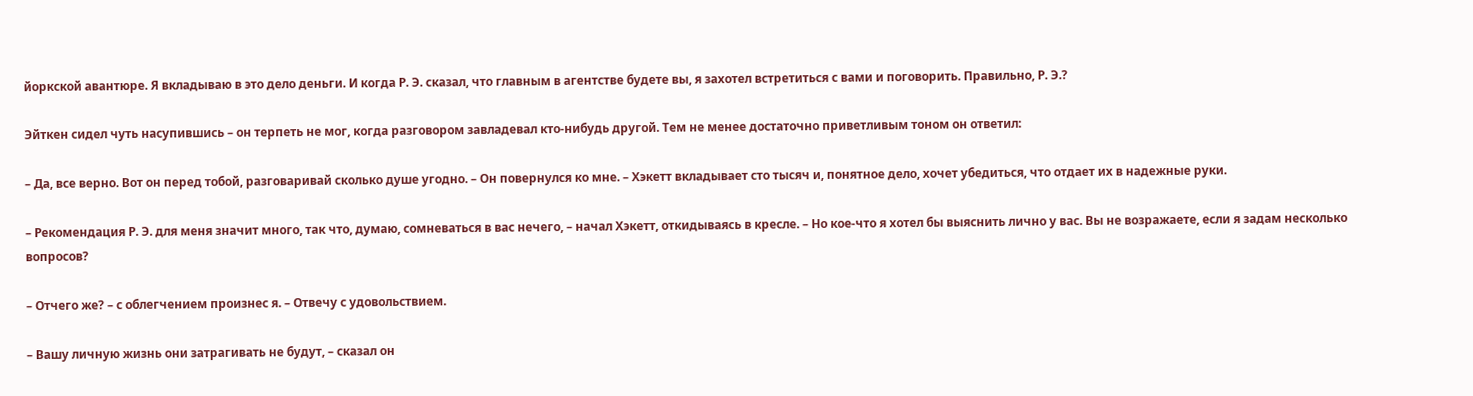йоркской авантюре. Я вкладываю в это дело деньги. И когда Р. Э. сказал, что главным в агентстве будете вы, я захотел встретиться с вами и поговорить. Правильно, Р. Э.?

Эйткен сидел чуть насупившись – он терпеть не мог, когда разговором завладевал кто-нибудь другой. Тем не менее достаточно приветливым тоном он ответил:

– Да, все верно. Вот он перед тобой, разговаривай сколько душе угодно. – Он повернулся ко мне. – Хэкетт вкладывает сто тысяч и, понятное дело, хочет убедиться, что отдает их в надежные руки.

– Рекомендация Р. Э. для меня значит много, так что, думаю, сомневаться в вас нечего, – начал Хэкетт, откидываясь в кресле. – Но кое-что я хотел бы выяснить лично у вас. Вы не возражаете, если я задам несколько вопросов?

– Отчего же? – с облегчением произнес я. – Отвечу с удовольствием.

– Вашу личную жизнь они затрагивать не будут, – сказал он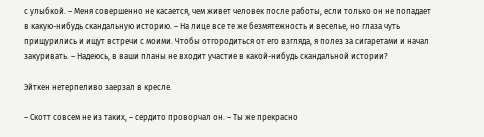с улыбкой. – Меня совершенно не касается, чем живет человек после работы, если только он не попадает в какую-нибудь скандальную историю. – На лице все те же безмятежность и веселье, но глаза чуть прищурились и ищут встречи с моими. Чтобы отгородиться от его взгляда, я полез за сигаретами и начал закуривать. – Надеюсь, в ваши планы не входит участие в какой-нибудь скандальной истории?

Эйткен нетерпеливо заерзал в кресле.

– Скотт совсем не из таких, – сердито проворчал он. – Ты же прекрасно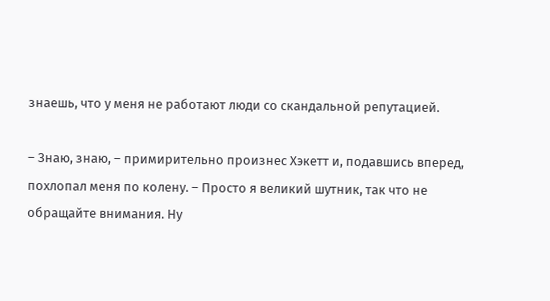знаешь, что у меня не работают люди со скандальной репутацией.

– Знаю, знаю, – примирительно произнес Хэкетт и, подавшись вперед, похлопал меня по колену. – Просто я великий шутник, так что не обращайте внимания. Ну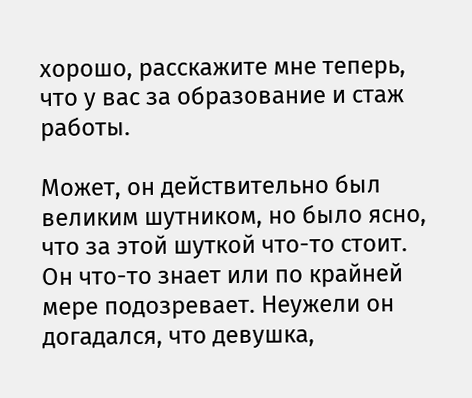хорошо, расскажите мне теперь, что у вас за образование и стаж работы.

Может, он действительно был великим шутником, но было ясно, что за этой шуткой что-то стоит. Он что-то знает или по крайней мере подозревает. Неужели он догадался, что девушка,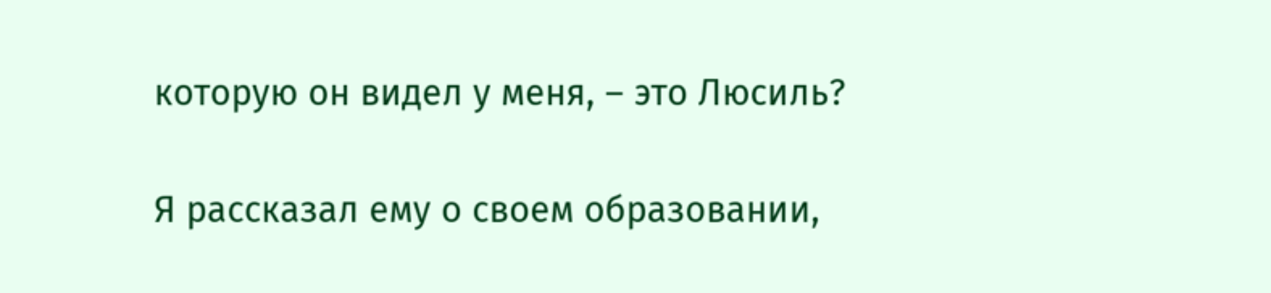которую он видел у меня, – это Люсиль?

Я рассказал ему о своем образовании,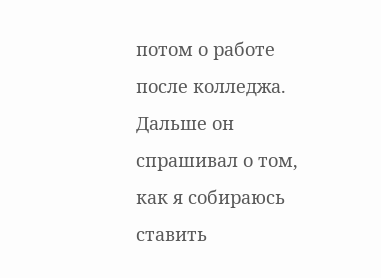потом о работе после колледжа. Дальше он спрашивал о том, как я собираюсь ставить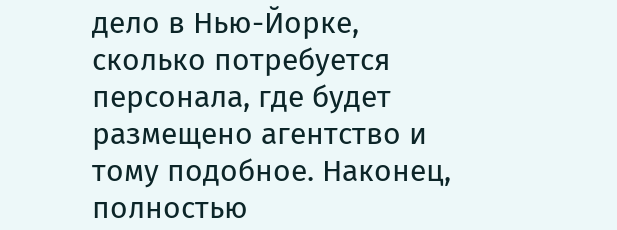дело в Нью-Йорке, сколько потребуется персонала, где будет размещено агентство и тому подобное. Наконец, полностью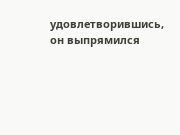удовлетворившись, он выпрямился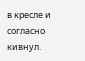в кресле и согласно кивнул.